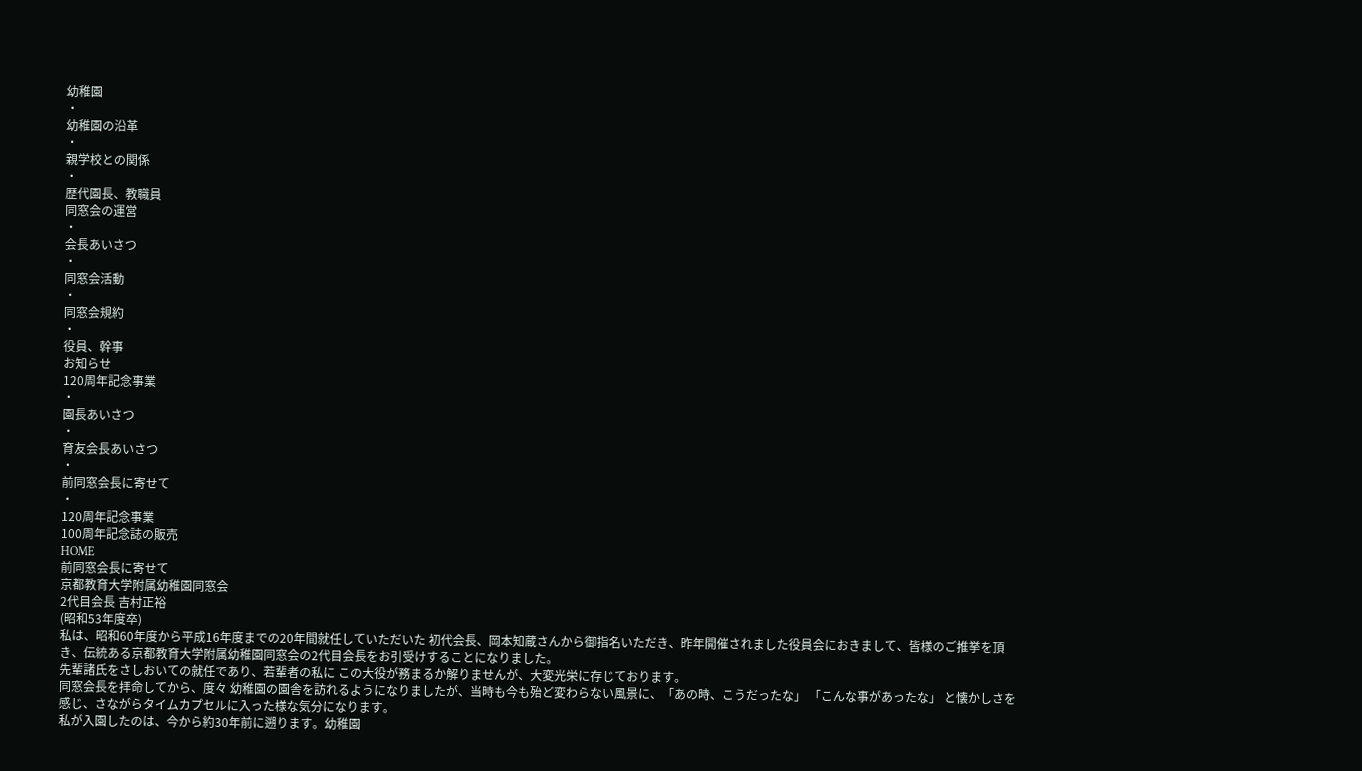幼稚園
・
幼稚園の沿革
・
親学校との関係
・
歴代園長、教職員
同窓会の運営
・
会長あいさつ
・
同窓会活動
・
同窓会規約
・
役員、幹事
お知らせ
120周年記念事業
・
園長あいさつ
・
育友会長あいさつ
・
前同窓会長に寄せて
・
120周年記念事業
100周年記念誌の販売
HOME
前同窓会長に寄せて
京都教育大学附属幼稚園同窓会
2代目会長 吉村正裕
(昭和53年度卒)
私は、昭和60年度から平成16年度までの20年間就任していただいた 初代会長、岡本知蔵さんから御指名いただき、昨年開催されました役員会におきまして、皆様のご推挙を頂き、伝統ある京都教育大学附属幼稚園同窓会の2代目会長をお引受けすることになりました。
先輩諸氏をさしおいての就任であり、若輩者の私に この大役が務まるか解りませんが、大変光栄に存じております。
同窓会長を拝命してから、度々 幼稚園の園舎を訪れるようになりましたが、当時も今も殆ど変わらない風景に、「あの時、こうだったな」 「こんな事があったな」 と懐かしさを感じ、さながらタイムカプセルに入った様な気分になります。
私が入園したのは、今から約30年前に遡ります。幼稚園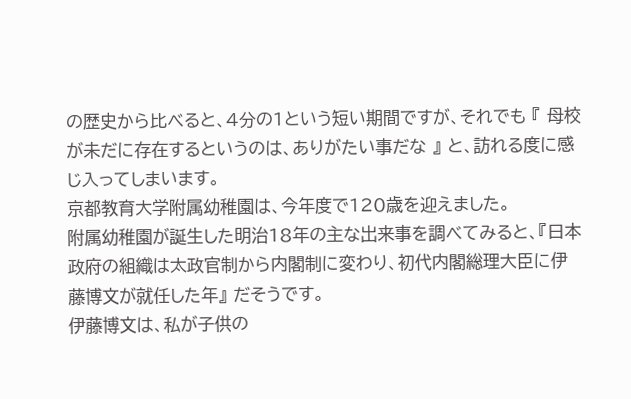の歴史から比べると、4分の1という短い期間ですが、それでも 『 母校が未だに存在するというのは、ありがたい事だな 』 と、訪れる度に感じ入ってしまいます。
京都教育大学附属幼稚園は、今年度で120歳を迎えました。
附属幼稚園が誕生した明治18年の主な出来事を調べてみると、『日本政府の組織は太政官制から内閣制に変わり、初代内閣総理大臣に伊藤博文が就任した年』 だそうです。
伊藤博文は、私が子供の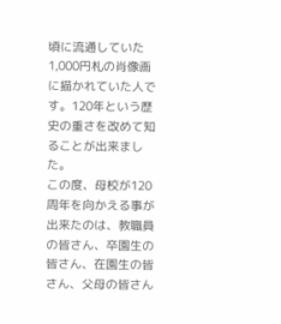頃に流通していた1,000円札の肖像画に描かれていた人です。120年という歴史の重さを改めて知ることが出来ました。
この度、母校が120周年を向かえる事が出来たのは、教職員の皆さん、卒園生の皆さん、在園生の皆さん、父母の皆さん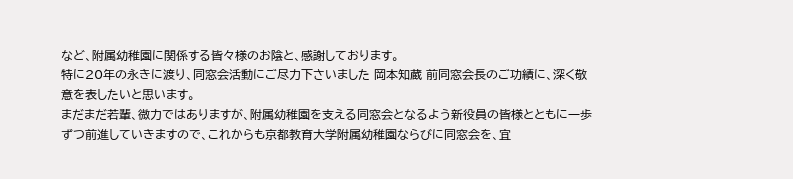など、附属幼稚園に関係する皆々様のお陰と、感謝しております。
特に20年の永きに渡り、同窓会活動にご尽力下さいました 岡本知蔵 前同窓会長のご功績に、深く敬意を表したいと思います。
まだまだ若輩、微力ではありますが、附属幼稚園を支える同窓会となるよう新役員の皆様とともに一歩ずつ前進していきますので、これからも京都教育大学附属幼稚園ならびに同窓会を、宜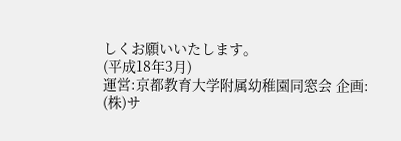しくお願いいたします。
(平成18年3月)
運営:京都教育大学附属幼稚園同窓会 企画:
(株)サ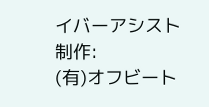イバーアシスト
制作:
(有)オフビート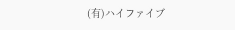(有)ハイファイブ